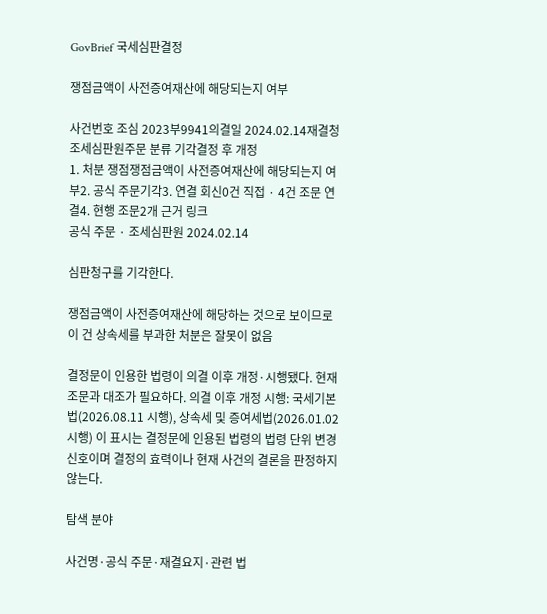GovBrief 국세심판결정

쟁점금액이 사전증여재산에 해당되는지 여부

사건번호 조심 2023부9941의결일 2024.02.14재결청 조세심판원주문 분류 기각결정 후 개정
1. 처분 쟁점쟁점금액이 사전증여재산에 해당되는지 여부2. 공식 주문기각3. 연결 회신0건 직접 · 4건 조문 연결4. 현행 조문2개 근거 링크
공식 주문 · 조세심판원 2024.02.14

심판청구를 기각한다.

쟁점금액이 사전증여재산에 해당하는 것으로 보이므로 이 건 상속세를 부과한 처분은 잘못이 없음

결정문이 인용한 법령이 의결 이후 개정·시행됐다. 현재 조문과 대조가 필요하다. 의결 이후 개정 시행: 국세기본법(2026.08.11 시행), 상속세 및 증여세법(2026.01.02 시행) 이 표시는 결정문에 인용된 법령의 법령 단위 변경 신호이며 결정의 효력이나 현재 사건의 결론을 판정하지 않는다.

탐색 분야

사건명·공식 주문·재결요지·관련 법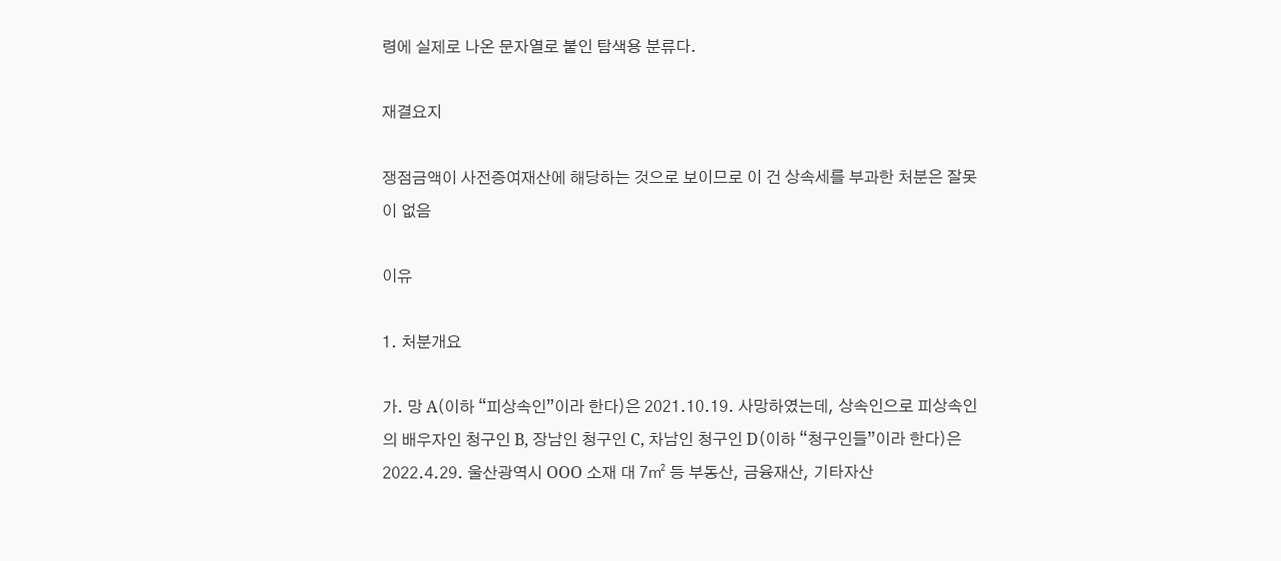령에 실제로 나온 문자열로 붙인 탐색용 분류다.

재결요지

쟁점금액이 사전증여재산에 해당하는 것으로 보이므로 이 건 상속세를 부과한 처분은 잘못이 없음

이유

1. 처분개요

가. 망 A(이하 “피상속인”이라 한다)은 2021.10.19. 사망하였는데, 상속인으로 피상속인의 배우자인 청구인 B, 장남인 청구인 C, 차남인 청구인 D(이하 “청구인들”이라 한다)은 2022.4.29. 울산광역시 OOO 소재 대 7㎡ 등 부동산, 금융재산, 기타자산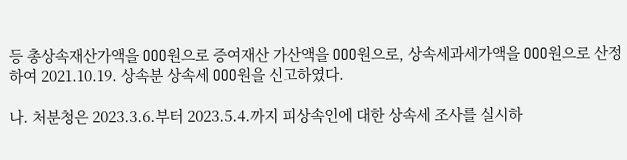등 총상속재산가액을 OOO원으로 증여재산 가산액을 OOO원으로, 상속세과세가액을 OOO원으로 산정하여 2021.10.19. 상속분 상속세 OOO원을 신고하였다.

나. 처분청은 2023.3.6.부터 2023.5.4.까지 피상속인에 대한 상속세 조사를 실시하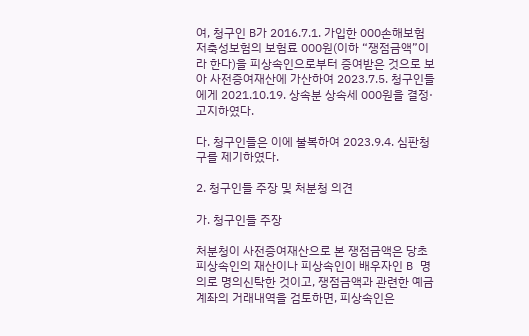여, 청구인 B가 2016.7.1. 가입한 OOO손해보험 저축성보험의 보험료 OOO원(이하 “쟁점금액”이라 한다)을 피상속인으로부터 증여받은 것으로 보아 사전증여재산에 가산하여 2023.7.5. 청구인들에게 2021.10.19. 상속분 상속세 OOO원을 결정·고지하였다.

다. 청구인들은 이에 불복하여 2023.9.4. 심판청구를 제기하였다.

2. 청구인들 주장 및 처분청 의견

가. 청구인들 주장

처분청이 사전증여재산으로 본 쟁점금액은 당초 피상속인의 재산이나 피상속인이 배우자인 B 명의로 명의신탁한 것이고, 쟁점금액과 관련한 예금계좌의 거래내역을 검토하면, 피상속인은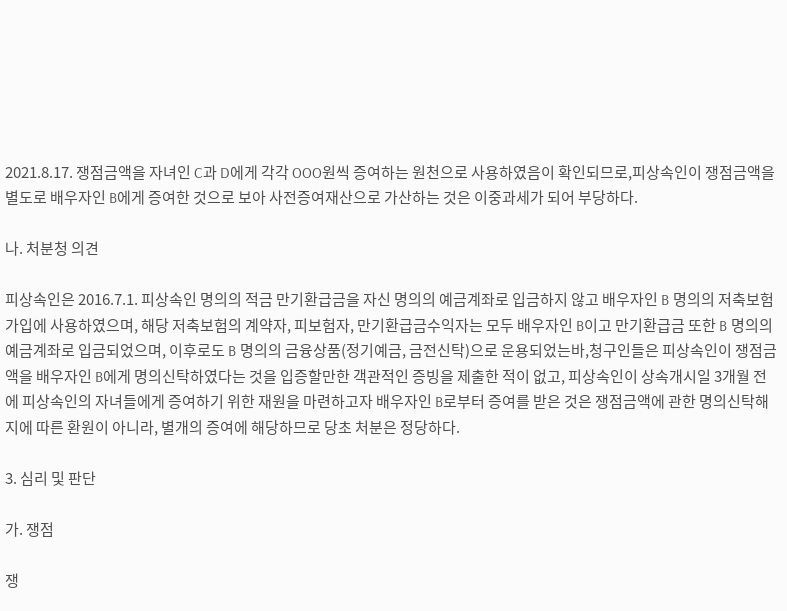2021.8.17. 쟁점금액을 자녀인 C과 D에게 각각 OOO원씩 증여하는 원천으로 사용하였음이 확인되므로,피상속인이 쟁점금액을 별도로 배우자인 B에게 증여한 것으로 보아 사전증여재산으로 가산하는 것은 이중과세가 되어 부당하다.

나. 처분청 의견

피상속인은 2016.7.1. 피상속인 명의의 적금 만기환급금을 자신 명의의 예금계좌로 입금하지 않고 배우자인 B 명의의 저축보험 가입에 사용하였으며, 해당 저축보험의 계약자, 피보험자, 만기환급금수익자는 모두 배우자인 B이고 만기환급금 또한 B 명의의 예금계좌로 입금되었으며, 이후로도 B 명의의 금융상품(정기예금, 금전신탁)으로 운용되었는바,청구인들은 피상속인이 쟁점금액을 배우자인 B에게 명의신탁하였다는 것을 입증할만한 객관적인 증빙을 제출한 적이 없고, 피상속인이 상속개시일 3개월 전에 피상속인의 자녀들에게 증여하기 위한 재원을 마련하고자 배우자인 B로부터 증여를 받은 것은 쟁점금액에 관한 명의신탁해지에 따른 환원이 아니라, 별개의 증여에 해당하므로 당초 처분은 정당하다.

3. 심리 및 판단

가. 쟁점

쟁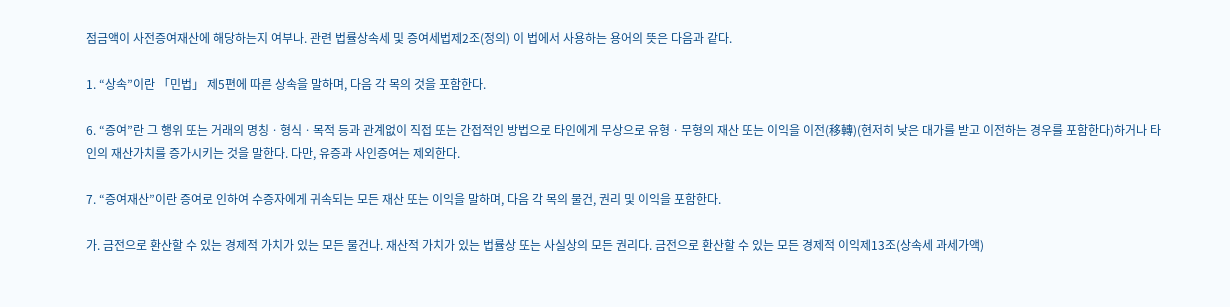점금액이 사전증여재산에 해당하는지 여부나. 관련 법률상속세 및 증여세법제2조(정의) 이 법에서 사용하는 용어의 뜻은 다음과 같다.

1. “상속”이란 「민법」 제5편에 따른 상속을 말하며, 다음 각 목의 것을 포함한다.

6. “증여”란 그 행위 또는 거래의 명칭ㆍ형식ㆍ목적 등과 관계없이 직접 또는 간접적인 방법으로 타인에게 무상으로 유형ㆍ무형의 재산 또는 이익을 이전(移轉)(현저히 낮은 대가를 받고 이전하는 경우를 포함한다)하거나 타인의 재산가치를 증가시키는 것을 말한다. 다만, 유증과 사인증여는 제외한다.

7. “증여재산”이란 증여로 인하여 수증자에게 귀속되는 모든 재산 또는 이익을 말하며, 다음 각 목의 물건, 권리 및 이익을 포함한다.

가. 금전으로 환산할 수 있는 경제적 가치가 있는 모든 물건나. 재산적 가치가 있는 법률상 또는 사실상의 모든 권리다. 금전으로 환산할 수 있는 모든 경제적 이익제13조(상속세 과세가액)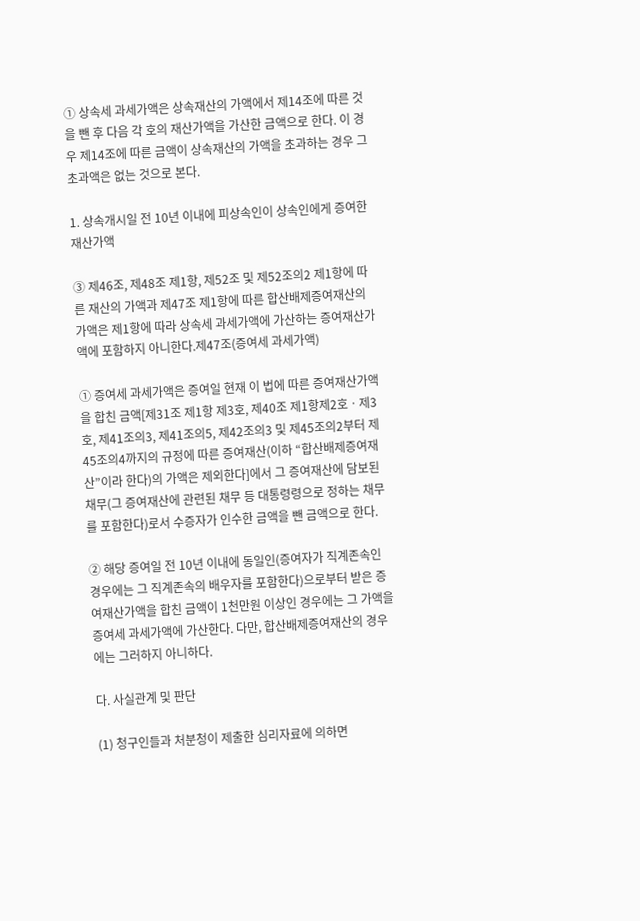① 상속세 과세가액은 상속재산의 가액에서 제14조에 따른 것을 뺀 후 다음 각 호의 재산가액을 가산한 금액으로 한다. 이 경우 제14조에 따른 금액이 상속재산의 가액을 초과하는 경우 그 초과액은 없는 것으로 본다.

1. 상속개시일 전 10년 이내에 피상속인이 상속인에게 증여한 재산가액

③ 제46조, 제48조 제1항, 제52조 및 제52조의2 제1항에 따른 재산의 가액과 제47조 제1항에 따른 합산배제증여재산의 가액은 제1항에 따라 상속세 과세가액에 가산하는 증여재산가액에 포함하지 아니한다.제47조(증여세 과세가액)

① 증여세 과세가액은 증여일 현재 이 법에 따른 증여재산가액을 합친 금액[제31조 제1항 제3호, 제40조 제1항제2호ㆍ제3호, 제41조의3, 제41조의5, 제42조의3 및 제45조의2부터 제45조의4까지의 규정에 따른 증여재산(이하 “합산배제증여재산”이라 한다)의 가액은 제외한다]에서 그 증여재산에 담보된 채무(그 증여재산에 관련된 채무 등 대통령령으로 정하는 채무를 포함한다)로서 수증자가 인수한 금액을 뺀 금액으로 한다.

② 해당 증여일 전 10년 이내에 동일인(증여자가 직계존속인 경우에는 그 직계존속의 배우자를 포함한다)으로부터 받은 증여재산가액을 합친 금액이 1천만원 이상인 경우에는 그 가액을 증여세 과세가액에 가산한다. 다만, 합산배제증여재산의 경우에는 그러하지 아니하다.

다. 사실관계 및 판단

(1) 청구인들과 처분청이 제출한 심리자료에 의하면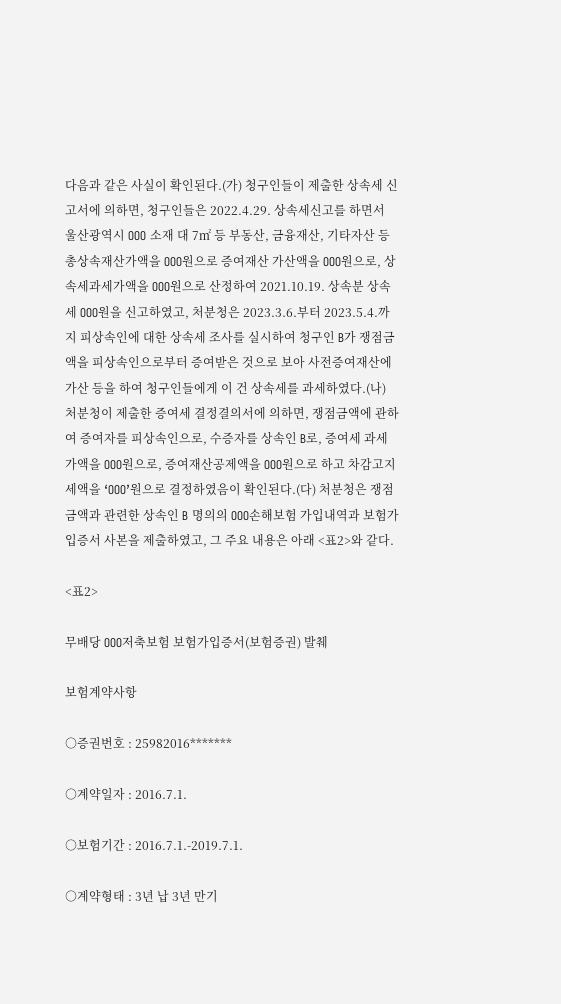다음과 같은 사실이 확인된다.(가) 청구인들이 제출한 상속세 신고서에 의하면, 청구인들은 2022.4.29. 상속세신고를 하면서 울산광역시 OOO 소재 대 7㎡ 등 부동산, 금융재산, 기타자산 등 총상속재산가액을 OOO원으로 증여재산 가산액을 OOO원으로, 상속세과세가액을 OOO원으로 산정하여 2021.10.19. 상속분 상속세 OOO원을 신고하였고, 처분청은 2023.3.6.부터 2023.5.4.까지 피상속인에 대한 상속세 조사를 실시하여 청구인 B가 쟁점금액을 피상속인으로부터 증여받은 것으로 보아 사전증여재산에 가산 등을 하여 청구인들에게 이 건 상속세를 과세하였다.(나) 처분청이 제출한 증여세 결정결의서에 의하면, 쟁점금액에 관하여 증여자를 피상속인으로, 수증자를 상속인 B로, 증여세 과세가액을 OOO원으로, 증여재산공제액을 OOO원으로 하고 차감고지세액을 ‘OOO’원으로 결정하였음이 확인된다.(다) 처분청은 쟁점금액과 관련한 상속인 B 명의의 OOO손해보험 가입내역과 보험가입증서 사본을 제출하였고, 그 주요 내용은 아래 <표2>와 같다.

<표2>

무배당 OOO저축보험 보험가입증서(보험증권) 발췌

보험계약사항

○증권번호 : 25982016*******

○계약일자 : 2016.7.1.

○보험기간 : 2016.7.1.-2019.7.1.

○계약형태 : 3년 납 3년 만기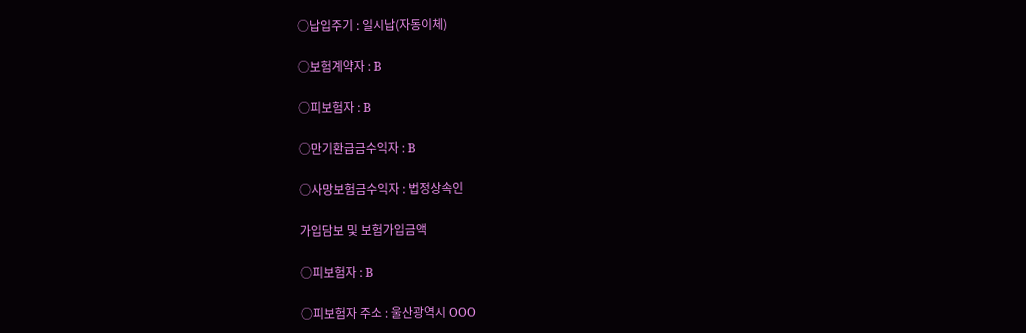○납입주기 : 일시납(자동이체)

○보험계약자 : B

○피보험자 : B

○만기환급금수익자 : B

○사망보험금수익자 : 법정상속인

가입담보 및 보험가입금액

○피보험자 : B

○피보험자 주소 : 울산광역시 OOO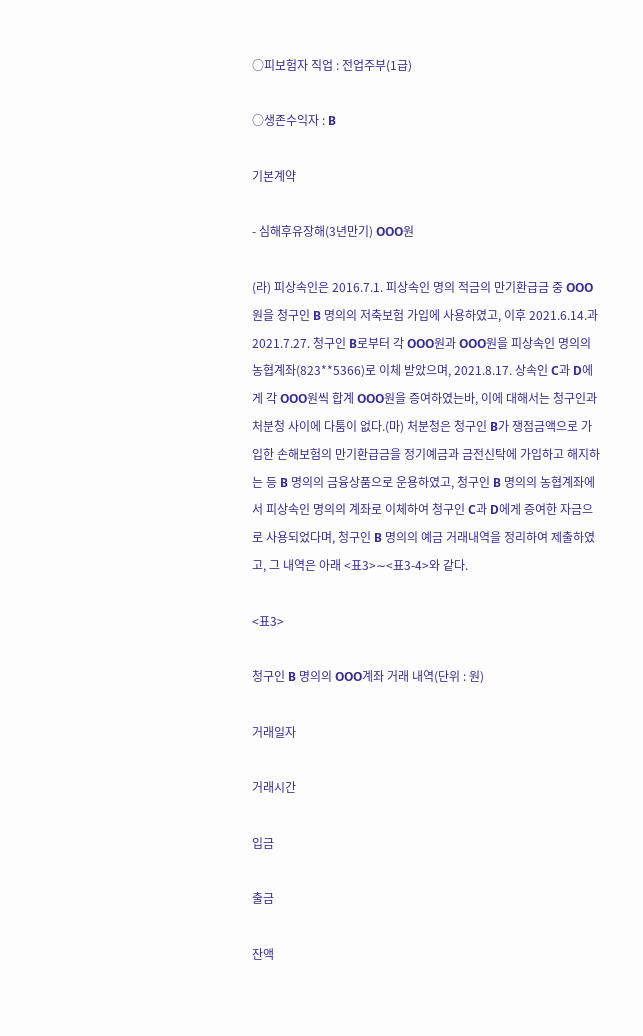○피보험자 직업 : 전업주부(1급)

○생존수익자 : B

기본계약

- 심해후유장해(3년만기) OOO원

(라) 피상속인은 2016.7.1. 피상속인 명의 적금의 만기환급금 중 OOO원을 청구인 B 명의의 저축보험 가입에 사용하였고, 이후 2021.6.14.과 2021.7.27. 청구인 B로부터 각 OOO원과 OOO원을 피상속인 명의의 농협계좌(823**5366)로 이체 받았으며, 2021.8.17. 상속인 C과 D에게 각 OOO원씩 합계 OOO원을 증여하였는바, 이에 대해서는 청구인과 처분청 사이에 다툼이 없다.(마) 처분청은 청구인 B가 쟁점금액으로 가입한 손해보험의 만기환급금을 정기예금과 금전신탁에 가입하고 해지하는 등 B 명의의 금융상품으로 운용하였고, 청구인 B 명의의 농협계좌에서 피상속인 명의의 계좌로 이체하여 청구인 C과 D에게 증여한 자금으로 사용되었다며, 청구인 B 명의의 예금 거래내역을 정리하여 제출하였고, 그 내역은 아래 <표3>∼<표3-4>와 같다.

<표3>

청구인 B 명의의 OOO계좌 거래 내역(단위 : 원)

거래일자

거래시간

입금

출금

잔액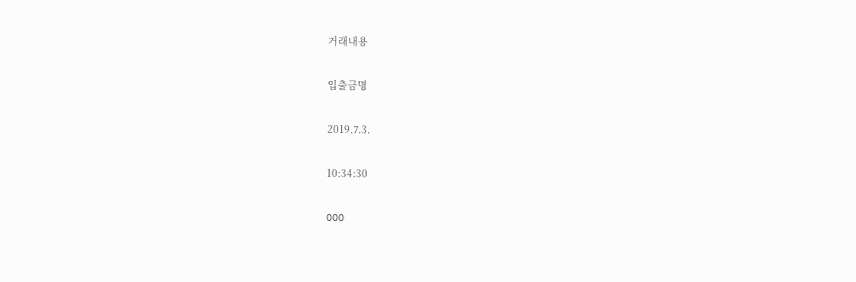거래내용

입출금명

2019.7.3.

10:34:30

OOO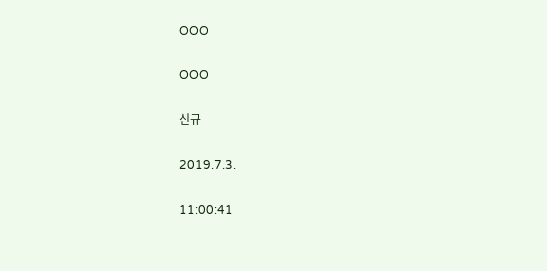OOO

OOO

신규

2019.7.3.

11:00:41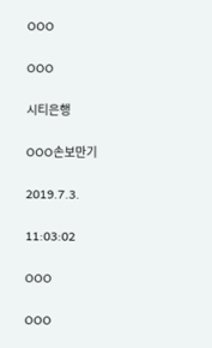OOO

OOO

시티은행

OOO손보만기

2019.7.3.

11:03:02

OOO

OOO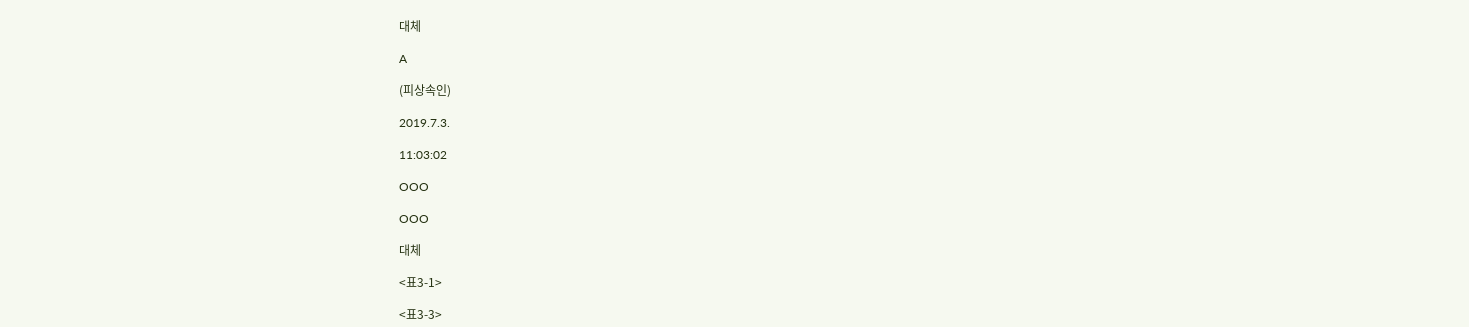대체

A

(피상속인)

2019.7.3.

11:03:02

OOO

OOO

대체

<표3-1>

<표3-3>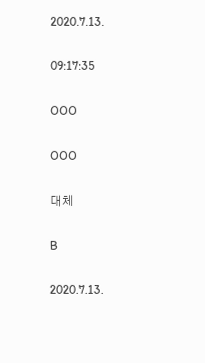2020.7.13.

09:17:35

OOO

OOO

대체

B

2020.7.13.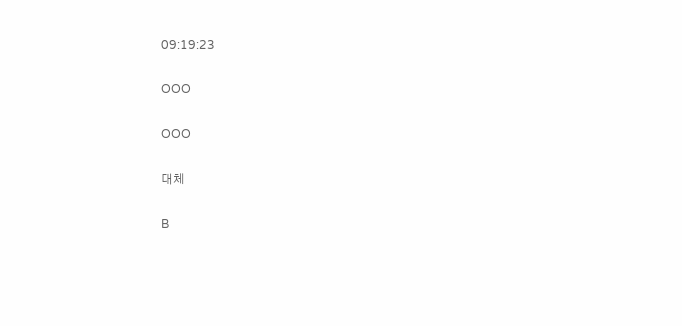09:19:23

OOO

OOO

대체

B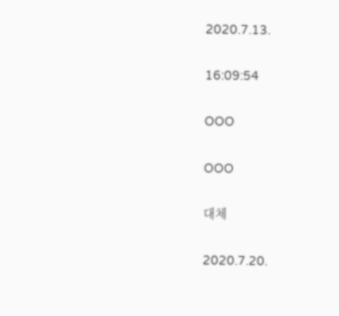2020.7.13.

16:09:54

OOO

OOO

대체

2020.7.20.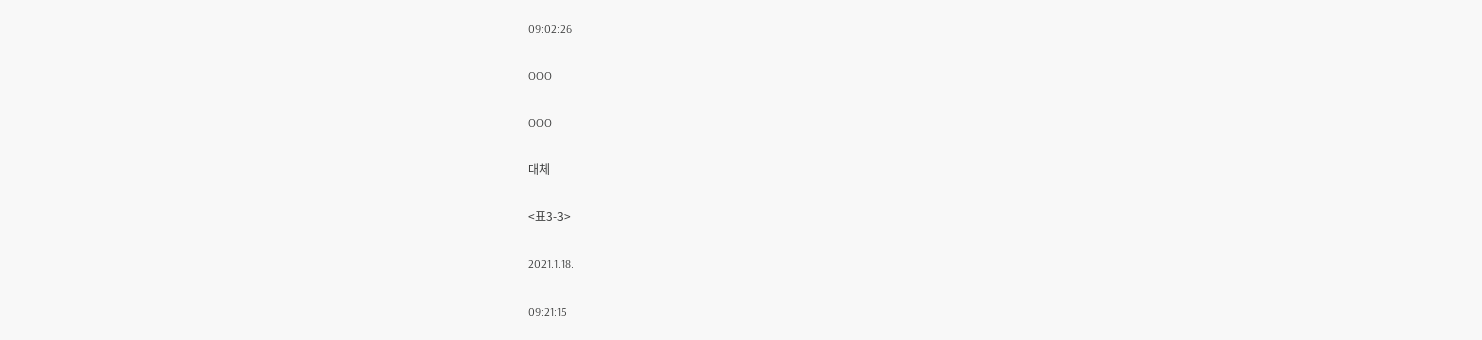09:02:26

OOO

OOO

대체

<표3-3>

2021.1.18.

09:21:15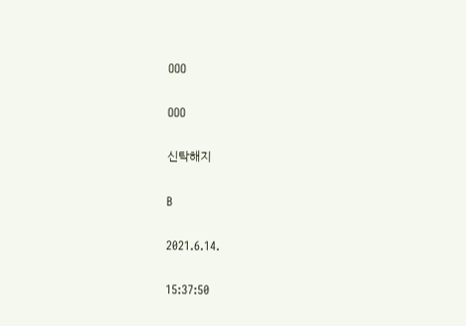OOO

OOO

신탁해지

B

2021.6.14.

15:37:50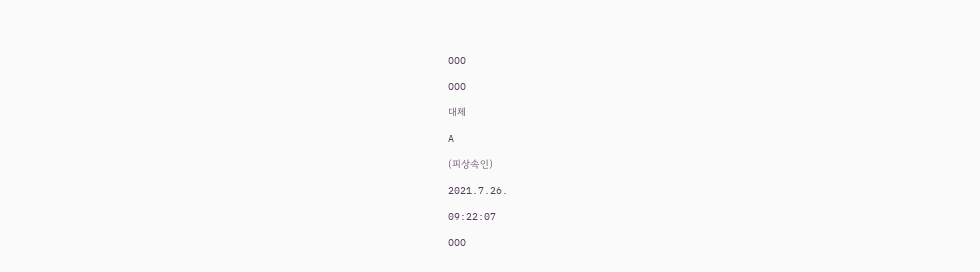OOO

OOO

대체

A

(피상속인)

2021.7.26.

09:22:07

OOO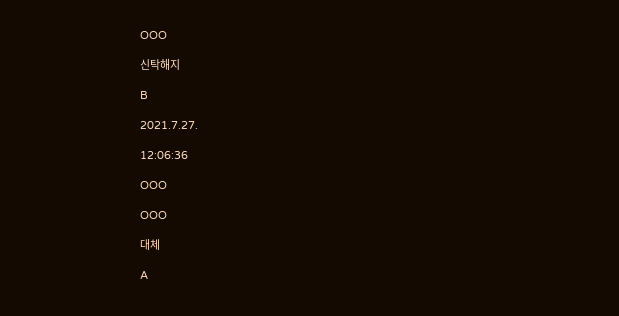OOO

신탁해지

B

2021.7.27.

12:06:36

OOO

OOO

대체

A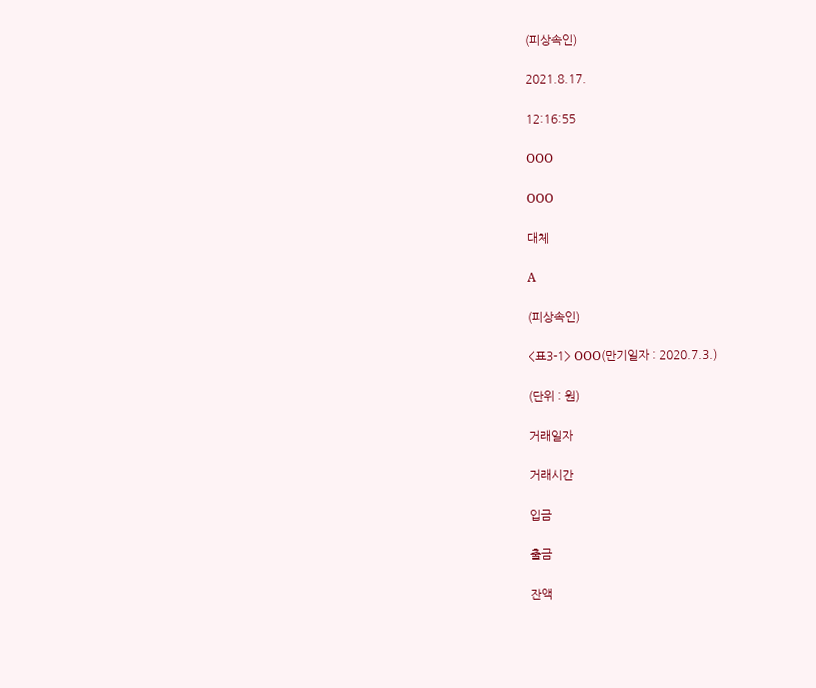(피상속인)

2021.8.17.

12:16:55

OOO

OOO

대체

A

(피상속인)

<표3-1> OOO(만기일자 : 2020.7.3.)

(단위 : 원)

거래일자

거래시간

입금

출금

잔액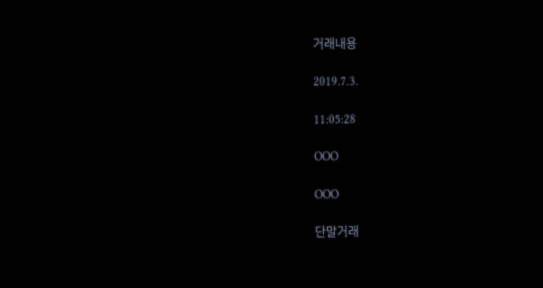거래내용

2019.7.3.

11:05:28

OOO

OOO

단말거래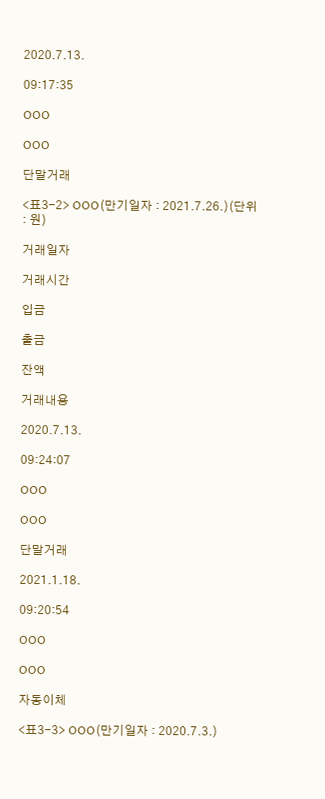2020.7.13.

09:17:35

OOO

OOO

단말거래

<표3-2> OOO(만기일자 : 2021.7.26.)(단위 : 원)

거래일자

거래시간

입금

출금

잔액

거래내용

2020.7.13.

09:24:07

OOO

OOO

단말거래

2021.1.18.

09:20:54

OOO

OOO

자동이체

<표3-3> OOO(만기일자 : 2020.7.3.)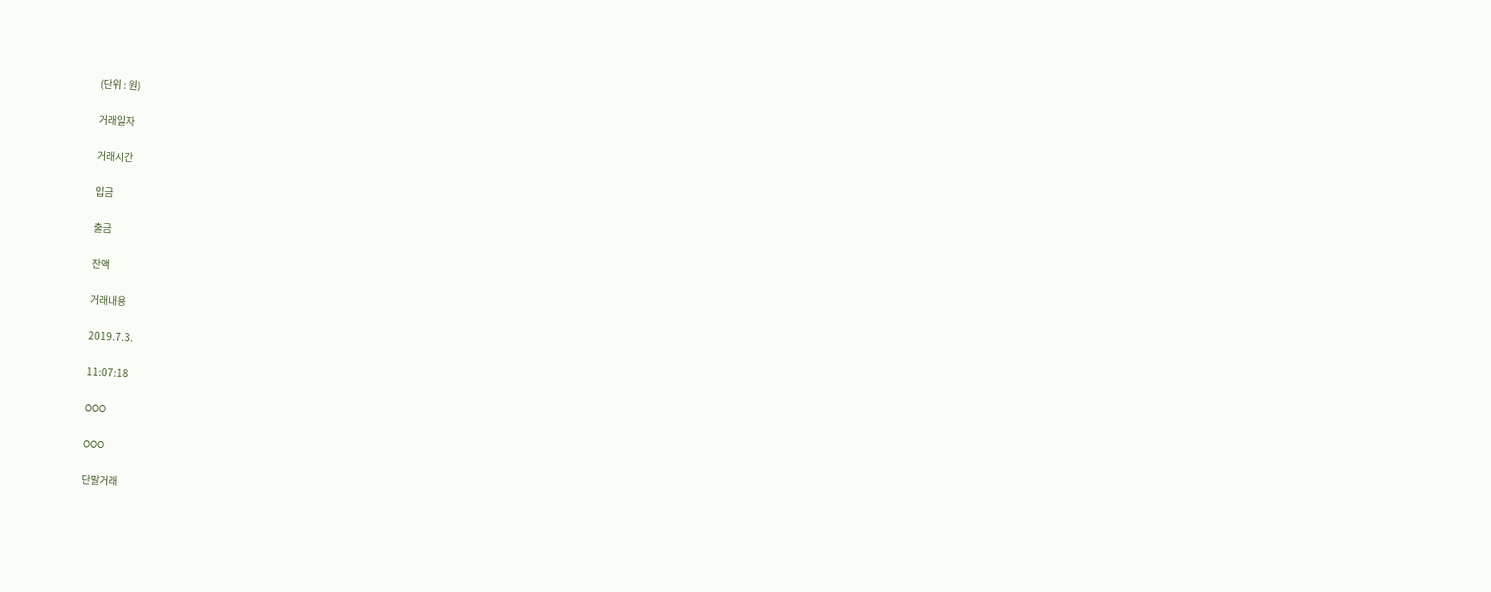(단위 : 원)

거래일자

거래시간

입금

출금

잔액

거래내용

2019.7.3.

11:07:18

OOO

OOO

단말거래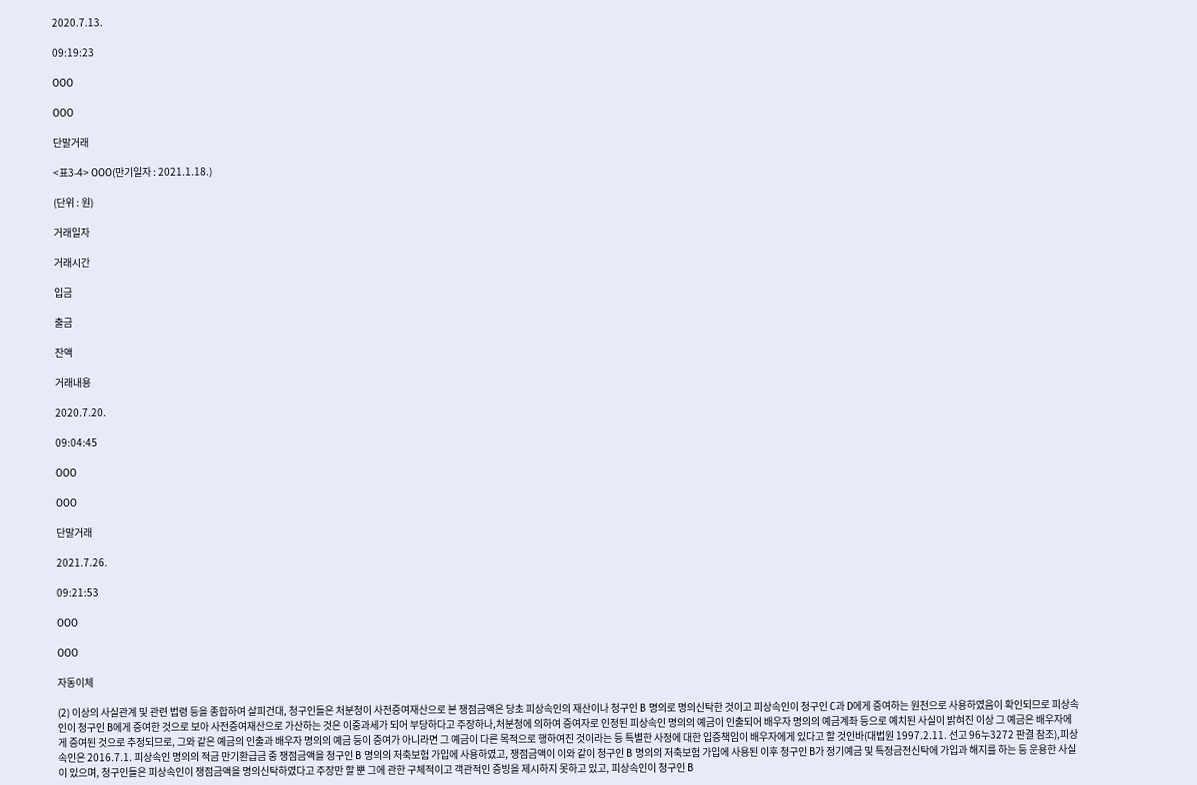2020.7.13.

09:19:23

OOO

OOO

단말거래

<표3-4> OOO(만기일자 : 2021.1.18.)

(단위 : 원)

거래일자

거래시간

입금

출금

잔액

거래내용

2020.7.20.

09:04:45

OOO

OOO

단말거래

2021.7.26.

09:21:53

OOO

OOO

자동이체

(2) 이상의 사실관계 및 관련 법령 등을 종합하여 살피건대, 청구인들은 처분청이 사전증여재산으로 본 쟁점금액은 당초 피상속인의 재산이나 청구인 B 명의로 명의신탁한 것이고 피상속인이 청구인 C과 D에게 증여하는 원천으로 사용하였음이 확인되므로 피상속인이 청구인 B에게 증여한 것으로 보아 사전증여재산으로 가산하는 것은 이중과세가 되어 부당하다고 주장하나,처분청에 의하여 증여자로 인정된 피상속인 명의의 예금이 인출되어 배우자 명의의 예금계좌 등으로 예치된 사실이 밝혀진 이상 그 예금은 배우자에게 증여된 것으로 추정되므로, 그와 같은 예금의 인출과 배우자 명의의 예금 등이 증여가 아니라면 그 예금이 다른 목적으로 행하여진 것이라는 등 특별한 사정에 대한 입증책임이 배우자에게 있다고 할 것인바(대법원 1997.2.11. 선고 96누3272 판결 참조),피상속인은 2016.7.1. 피상속인 명의의 적금 만기환급금 중 쟁점금액을 청구인 B 명의의 저축보험 가입에 사용하였고, 쟁점금액이 이와 같이 청구인 B 명의의 저축보험 가입에 사용된 이후 청구인 B가 정기예금 및 특정금전신탁에 가입과 해지를 하는 등 운용한 사실이 있으며, 청구인들은 피상속인이 쟁점금액을 명의신탁하였다고 주장만 할 뿐 그에 관한 구체적이고 객관적인 증빙을 제시하지 못하고 있고, 피상속인이 청구인 B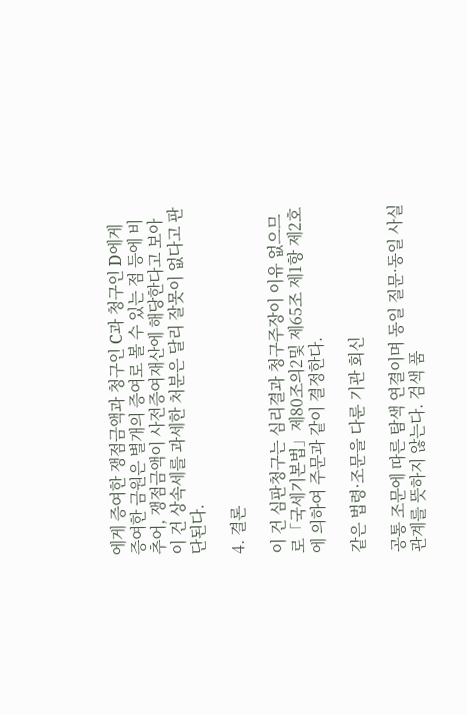에게 증여한 쟁점금액과 청구인 C과 청구인 D에게 증여한 금원은 별개의 증여로 볼 수 있는 점 등에 비추어, 쟁점금액이 사전증여재산에 해당한다고 보아 이 건 상속세를 과세한 처분은 달리 잘못이 없다고 판단된다.

4. 결론

이 건 심판청구는 심리결과 청구주장이 이유 없으므로「국세기본법」제80조의2및 제65조 제1항 제2호에 의하여 주문과 같이 결정한다.

같은 법령·조문을 다룬 기관 회신

공통 조문에 따른 탐색 연결이며 동일 질문·동일 사실관계를 뜻하지 않는다. 검색 품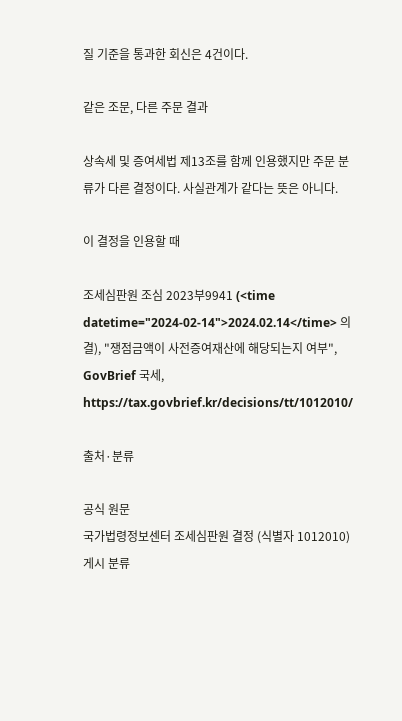질 기준을 통과한 회신은 4건이다.

같은 조문, 다른 주문 결과

상속세 및 증여세법 제13조를 함께 인용했지만 주문 분류가 다른 결정이다. 사실관계가 같다는 뜻은 아니다.

이 결정을 인용할 때

조세심판원 조심 2023부9941 (<time datetime="2024-02-14">2024.02.14</time> 의결), "쟁점금액이 사전증여재산에 해당되는지 여부", GovBrief 국세, https://tax.govbrief.kr/decisions/tt/1012010/

출처·분류

공식 원문
국가법령정보센터 조세심판원 결정 (식별자 1012010)
게시 분류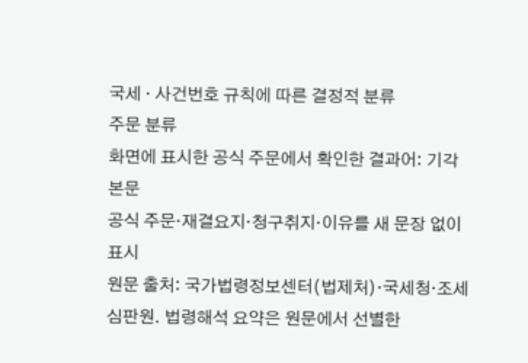국세 · 사건번호 규칙에 따른 결정적 분류
주문 분류
화면에 표시한 공식 주문에서 확인한 결과어: 기각
본문
공식 주문·재결요지·청구취지·이유를 새 문장 없이 표시
원문 출처: 국가법령정보센터(법제처)·국세청·조세심판원. 법령해석 요약은 원문에서 선별한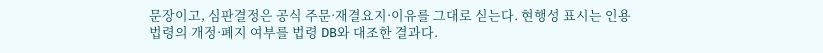문장이고, 심판결정은 공식 주문·재결요지·이유를 그대로 싣는다. 현행성 표시는 인용 법령의 개정·폐지 여부를 법령 DB와 대조한 결과다.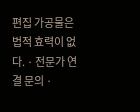편집 가공물은 법적 효력이 없다. · 전문가 연결 문의 ·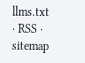llms.txt · RSS · sitemap